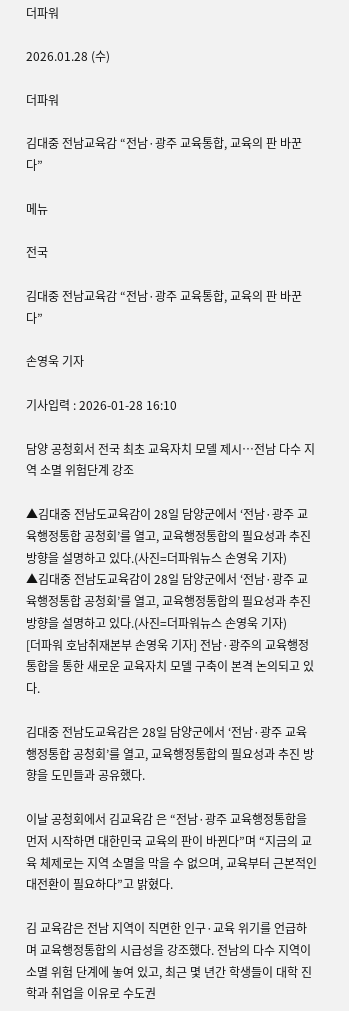더파워

2026.01.28 (수)

더파워

김대중 전남교육감 “전남·광주 교육통합, 교육의 판 바꾼다”

메뉴

전국

김대중 전남교육감 “전남·광주 교육통합, 교육의 판 바꾼다”

손영욱 기자

기사입력 : 2026-01-28 16:10

담양 공청회서 전국 최초 교육자치 모델 제시…전남 다수 지역 소멸 위험단계 강조

▲김대중 전남도교육감이 28일 담양군에서 ‘전남·광주 교육행정통합 공청회’를 열고, 교육행정통합의 필요성과 추진 방향을 설명하고 있다.(사진=더파워뉴스 손영욱 기자)
▲김대중 전남도교육감이 28일 담양군에서 ‘전남·광주 교육행정통합 공청회’를 열고, 교육행정통합의 필요성과 추진 방향을 설명하고 있다.(사진=더파워뉴스 손영욱 기자)
[더파워 호남취재본부 손영욱 기자] 전남·광주의 교육행정통합을 통한 새로운 교육자치 모델 구축이 본격 논의되고 있다.

김대중 전남도교육감은 28일 담양군에서 ‘전남·광주 교육행정통합 공청회’를 열고, 교육행정통합의 필요성과 추진 방향을 도민들과 공유했다.

이날 공청회에서 김교육감 은 “전남·광주 교육행정통합을 먼저 시작하면 대한민국 교육의 판이 바뀐다”며 “지금의 교육 체제로는 지역 소멸을 막을 수 없으며, 교육부터 근본적인 대전환이 필요하다”고 밝혔다.

김 교육감은 전남 지역이 직면한 인구·교육 위기를 언급하며 교육행정통합의 시급성을 강조했다. 전남의 다수 지역이 소멸 위험 단계에 놓여 있고, 최근 몇 년간 학생들이 대학 진학과 취업을 이유로 수도권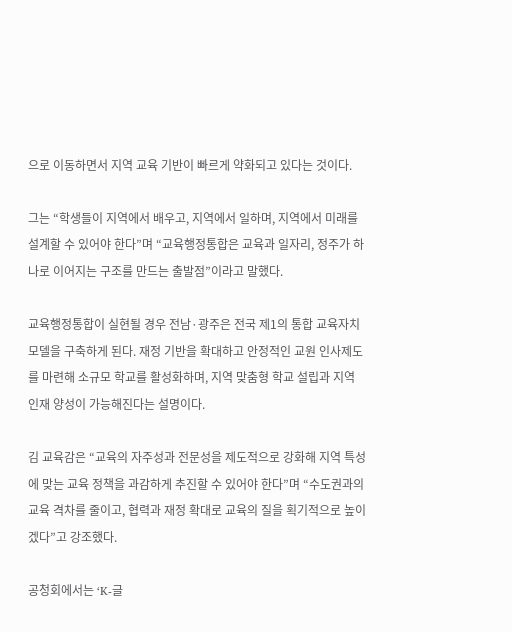으로 이동하면서 지역 교육 기반이 빠르게 약화되고 있다는 것이다.

그는 “학생들이 지역에서 배우고, 지역에서 일하며, 지역에서 미래를 설계할 수 있어야 한다”며 “교육행정통합은 교육과 일자리, 정주가 하나로 이어지는 구조를 만드는 출발점”이라고 말했다.

교육행정통합이 실현될 경우 전남·광주은 전국 제1의 통합 교육자치 모델을 구축하게 된다. 재정 기반을 확대하고 안정적인 교원 인사제도를 마련해 소규모 학교를 활성화하며, 지역 맞춤형 학교 설립과 지역 인재 양성이 가능해진다는 설명이다.

김 교육감은 “교육의 자주성과 전문성을 제도적으로 강화해 지역 특성에 맞는 교육 정책을 과감하게 추진할 수 있어야 한다”며 “수도권과의 교육 격차를 줄이고, 협력과 재정 확대로 교육의 질을 획기적으로 높이겠다”고 강조했다.

공청회에서는 ‘K-글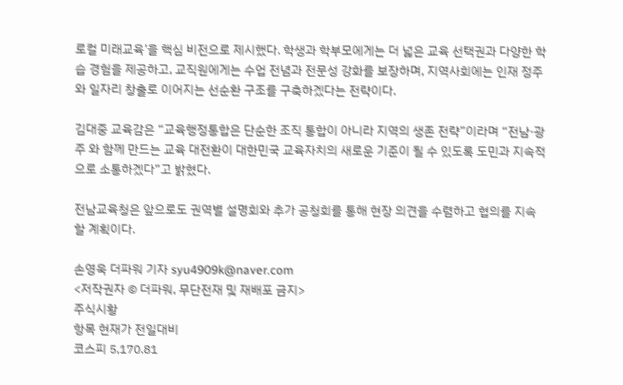로컬 미래교육’을 핵심 비전으로 제시했다. 학생과 학부모에게는 더 넓은 교육 선택권과 다양한 학습 경험을 제공하고, 교직원에게는 수업 전념과 전문성 강화를 보장하며, 지역사회에는 인재 정주와 일자리 창출로 이어지는 선순환 구조를 구축하겠다는 전략이다.

김대중 교육감은 “교육행정통합은 단순한 조직 통합이 아니라 지역의 생존 전략”이라며 “전남·광주 와 함께 만드는 교육 대전환이 대한민국 교육자치의 새로운 기준이 될 수 있도록 도민과 지속적으로 소통하겠다”고 밝혔다.

전남교육청은 앞으로도 권역별 설명회와 추가 공청회를 통해 현장 의견을 수렴하고 협의를 지속할 계획이다.

손영욱 더파워 기자 syu4909k@naver.com
<저작권자 © 더파워, 무단전재 및 재배포 금지>
주식시황
항목 현재가 전일대비
코스피 5,170.81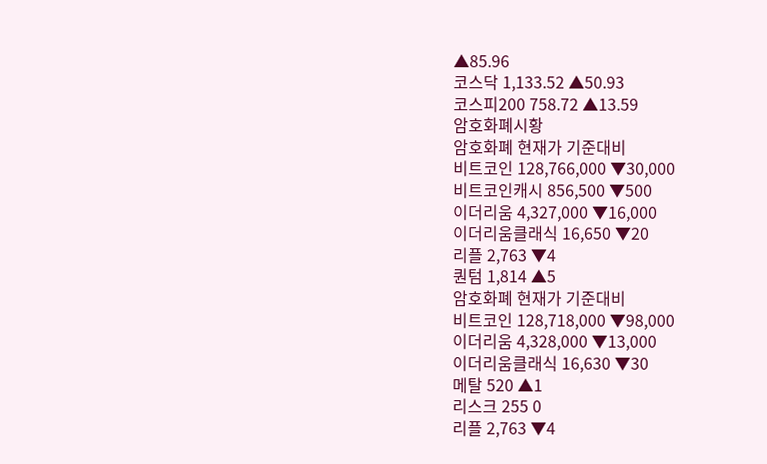▲85.96
코스닥 1,133.52 ▲50.93
코스피200 758.72 ▲13.59
암호화폐시황
암호화폐 현재가 기준대비
비트코인 128,766,000 ▼30,000
비트코인캐시 856,500 ▼500
이더리움 4,327,000 ▼16,000
이더리움클래식 16,650 ▼20
리플 2,763 ▼4
퀀텀 1,814 ▲5
암호화폐 현재가 기준대비
비트코인 128,718,000 ▼98,000
이더리움 4,328,000 ▼13,000
이더리움클래식 16,630 ▼30
메탈 520 ▲1
리스크 255 0
리플 2,763 ▼4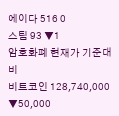에이다 516 0
스팀 93 ▼1
암호화폐 현재가 기준대비
비트코인 128,740,000 ▼50,000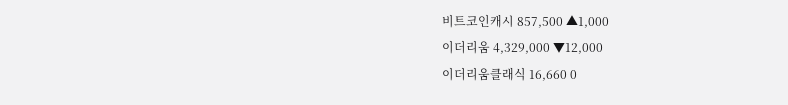비트코인캐시 857,500 ▲1,000
이더리움 4,329,000 ▼12,000
이더리움클래식 16,660 0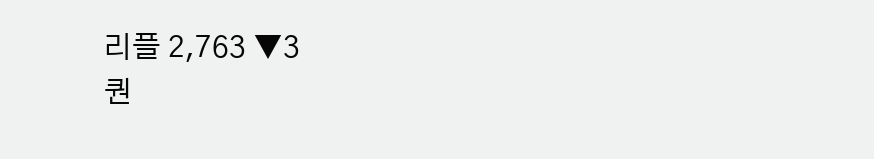리플 2,763 ▼3
퀀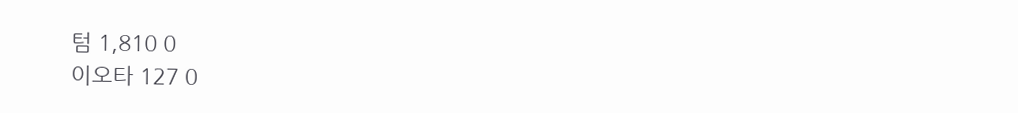텀 1,810 0
이오타 127 0